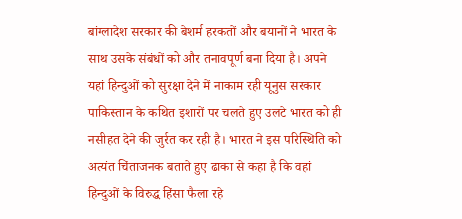बांग्लादेश सरकार की बेशर्म हरकतों और बयानों ने भारत के साथ उसके संबंधों को और तनावपूर्ण बना दिया है। अपने यहां हिन्दुओं को सुरक्षा देने में नाकाम रही यूनुस सरकार पाकिस्तान के कथित इशारों पर चलते हुए उलटे भारत को ही नसीहत देने की जुर्रत कर रही है। भारत ने इस परिस्थिति को अत्यंत चिंताजनक बताते हुए ढाका से कहा है कि वहां हिन्दुओं के विरुद्ध हिंसा फैला रहे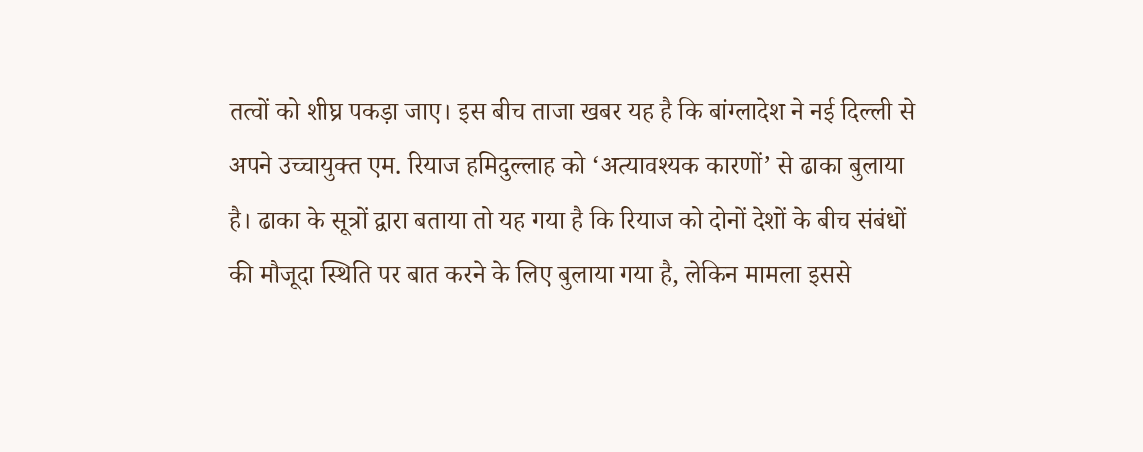तत्वों को शीघ्र पकड़ा जाए। इस बीच ताजा खबर यह है कि बांग्लादेश ने नई दिल्ली से अपने उच्चायुक्त एम. रियाज हमिदुल्लाह को ‘अत्यावश्यक कारणों’ से ढाका बुलाया है। ढाका के सूत्रों द्वारा बताया तो यह गया है कि रियाज को दोनों देशों के बीच संबंधों की मौजूदा स्थिति पर बात करने के लिए बुलाया गया है, लेकिन मामला इससे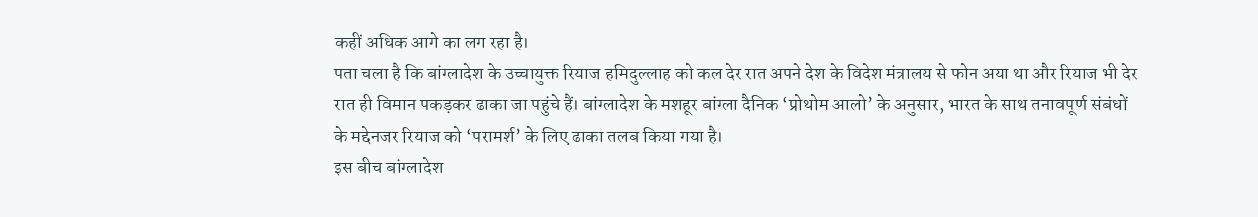कहीं अधिक आगे का लग रहा है।
पता चला है कि बांग्लादेश के उच्चायुक्त रियाज हमिदुल्लाह को कल देर रात अपने देश के विदेश मंत्रालय से फोन अया था और रियाज भी देर रात ही विमान पकड़कर ढाका जा पहुंचे हैं। बांग्लादेश के मशहूर बांग्ला दैनिक ‘प्रोथोम आलो’ के अनुसार, भारत के साथ तनावपूर्ण संबंधों के मद्देनजर रियाज को ‘परामर्श’ के लिए ढाका तलब किया गया है।
इस बीच बांग्लादेश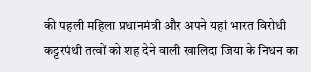की पहली महिला प्रधानमंत्री और अपने यहां भारत विरोधी कट्टरपंथी तत्वों को शह देने वाली खालिदा जिया के निधन का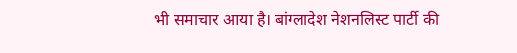भी समाचार आया है। बांग्लादेश नेशनलिस्ट पार्टी की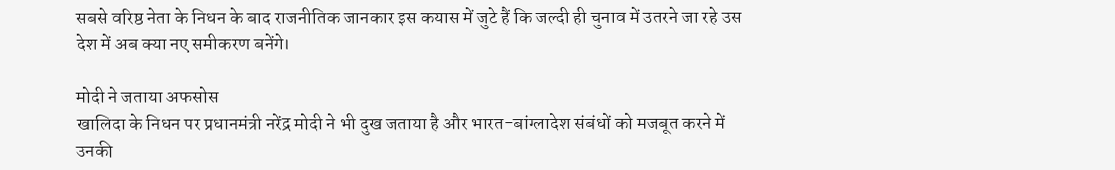सबसे वरिष्ठ नेता के निधन के बाद राजनीतिक जानकार इस कयास में जुटे हैं कि जल्दी ही चुनाव में उतरने जा रहे उस देश में अब क्या नए समीकरण बनेंगे।

मोदी ने जताया अफसोस
खालिदा के निधन पर प्रधानमंत्री नरेंद्र मोदी ने भी दुख जताया है और भारत-बांग्लादेश संबंधों को मजबूत करने में उनकी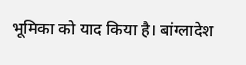भूमिका को याद किया है। बांग्लादेश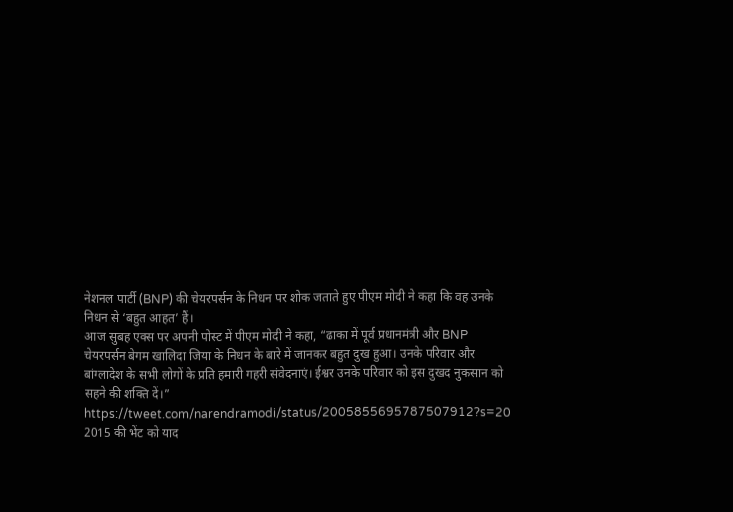नेशनल पार्टी (BNP) की चेयरपर्सन के निधन पर शोक जताते हुए पीएम मोदी ने कहा कि वह उनके निधन से ‘बहुत आहत’ हैं।
आज सुबह एक्स पर अपनी पोस्ट में पीएम मोदी ने कहा, “ढाका में पूर्व प्रधानमंत्री और BNP चेयरपर्सन बेगम खालिदा जिया के निधन के बारे में जानकर बहुत दुख हुआ। उनके परिवार और बांग्लादेश के सभी लोगों के प्रति हमारी गहरी संवेदनाएं। ईश्वर उनके परिवार को इस दुखद नुकसान को सहने की शक्ति दें।”
https://tweet.com/narendramodi/status/2005855695787507912?s=20
2015 की भेंट को याद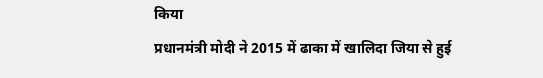किया
प्रधानमंत्री मोदी ने 2015 में ढाका में खालिदा जिया से हुई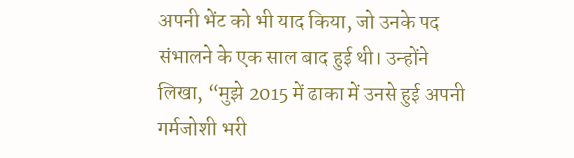अपनी भेंट को भी याद किया, जो उनके पद संभालने के एक साल बाद हुई थी। उन्होंने लिखा, “मुझे 2015 में ढाका में उनसे हुई अपनी गर्मजोशी भरी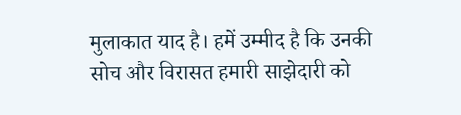मुलाकात याद है। हमें उम्मीद है कि उनकी सोच और विरासत हमारी साझेदारी को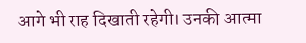आगे भी राह दिखाती रहेगी। उनकी आत्मा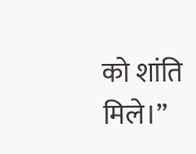को शांति मिले।”